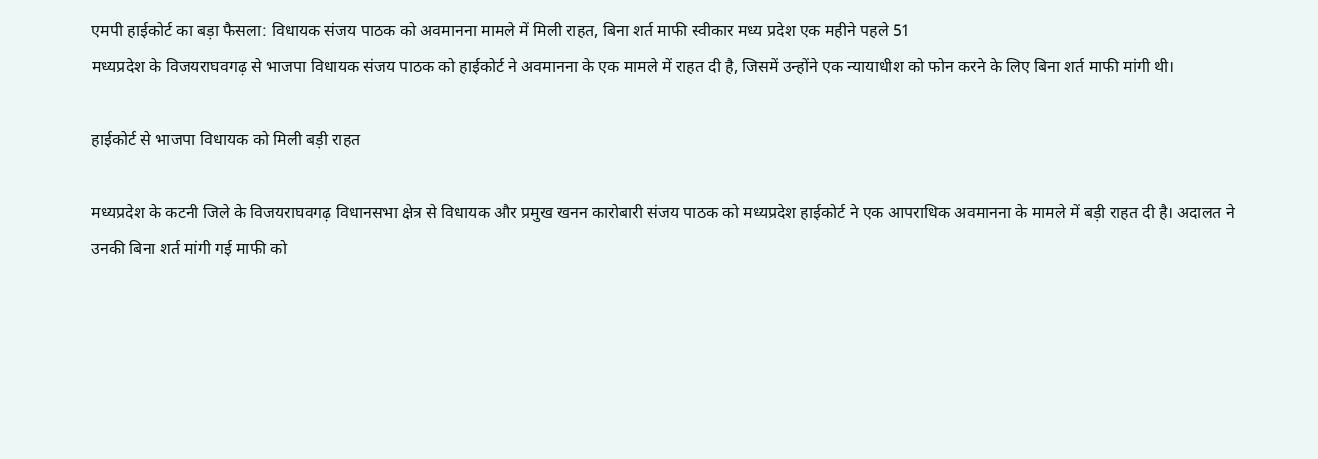एमपी हाईकोर्ट का बड़ा फैसला: विधायक संजय पाठक को अवमानना मामले में मिली राहत, बिना शर्त माफी स्वीकार मध्य प्रदेश एक महीने पहले 51
मध्यप्रदेश के विजयराघवगढ़ से भाजपा विधायक संजय पाठक को हाईकोर्ट ने अवमानना के एक मामले में राहत दी है, जिसमें उन्होंने एक न्यायाधीश को फोन करने के लिए बिना शर्त माफी मांगी थी।

हाईकोर्ट से भाजपा विधायक को मिली बड़ी राहत

मध्यप्रदेश के कटनी जिले के विजयराघवगढ़ विधानसभा क्षेत्र से विधायक और प्रमुख खनन कारोबारी संजय पाठक को मध्यप्रदेश हाईकोर्ट ने एक आपराधिक अवमानना के मामले में बड़ी राहत दी है। अदालत ने उनकी बिना शर्त मांगी गई माफी को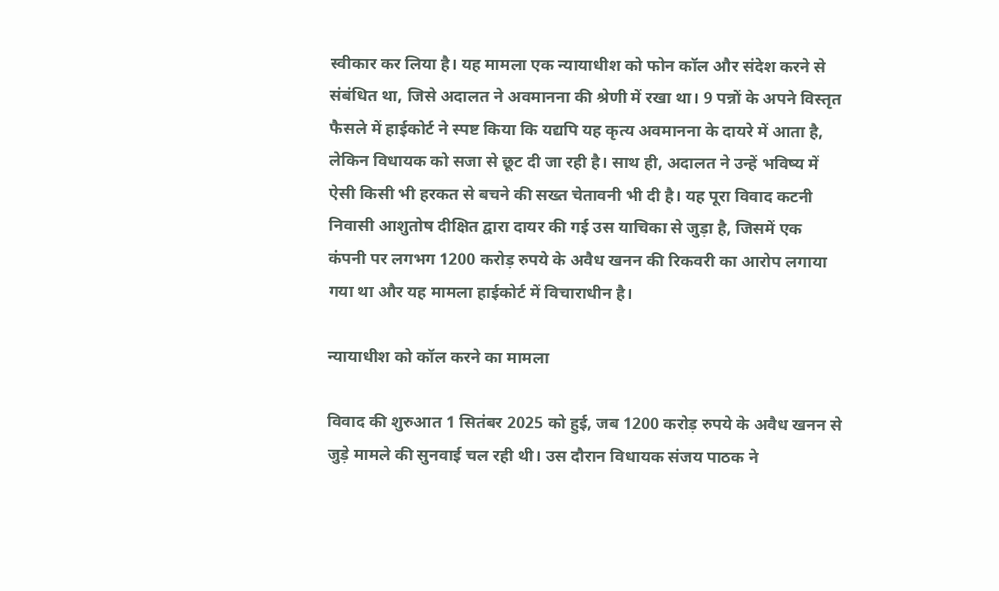स्वीकार कर लिया है। यह मामला एक न्यायाधीश को फोन कॉल और संदेश करने से संबंधित था, जिसे अदालत ने अवमानना की श्रेणी में रखा था। 9 पन्नों के अपने विस्तृत फैसले में हाईकोर्ट ने स्पष्ट किया कि यद्यपि यह कृत्य अवमानना के दायरे में आता है, लेकिन विधायक को सजा से छूट दी जा रही है। साथ ही, अदालत ने उन्हें भविष्य में ऐसी किसी भी हरकत से बचने की सख्त चेतावनी भी दी है। यह पूरा विवाद कटनी निवासी आशुतोष दीक्षित द्वारा दायर की गई उस याचिका से जुड़ा है, जिसमें एक कंपनी पर लगभग 1200 करोड़ रुपये के अवैध खनन की रिकवरी का आरोप लगाया गया था और यह मामला हाईकोर्ट में विचाराधीन है।

न्यायाधीश को कॉल करने का मामला

विवाद की शुरुआत 1 सितंबर 2025 को हुई, जब 1200 करोड़ रुपये के अवैध खनन से जुड़े मामले की सुनवाई चल रही थी। उस दौरान विधायक संजय पाठक ने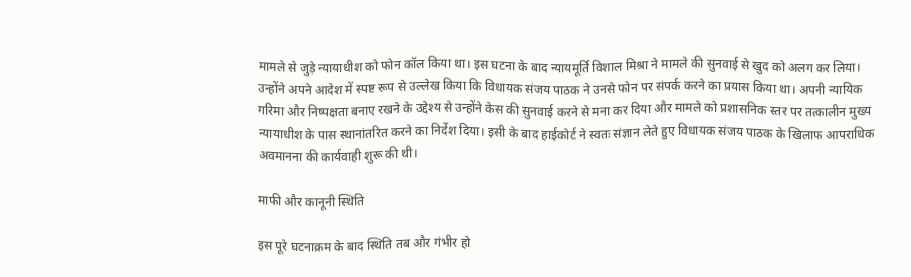मामले से जुड़े न्यायाधीश को फोन कॉल किया था। इस घटना के बाद न्यायमूर्ति विशाल मिश्रा ने मामले की सुनवाई से खुद को अलग कर लिया। उन्होंने अपने आदेश में स्पष्ट रूप से उल्लेख किया कि विधायक संजय पाठक ने उनसे फोन पर संपर्क करने का प्रयास किया था। अपनी न्यायिक गरिमा और निष्पक्षता बनाए रखने के उद्देश्य से उन्होंने केस की सुनवाई करने से मना कर दिया और मामले को प्रशासनिक स्तर पर तत्कालीन मुख्य न्यायाधीश के पास स्थानांतरित करने का निर्देश दिया। इसी के बाद हाईकोर्ट ने स्वतः संज्ञान लेते हुए विधायक संजय पाठक के खिलाफ आपराधिक अवमानना की कार्यवाही शुरू की थी।

माफी और कानूनी स्थिति

इस पूरे घटनाक्रम के बाद स्थिति तब और गंभीर हो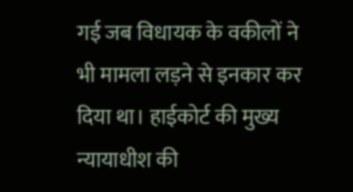गई जब विधायक के वकीलों ने भी मामला लड़ने से इनकार कर दिया था। हाईकोर्ट की मुख्य न्यायाधीश की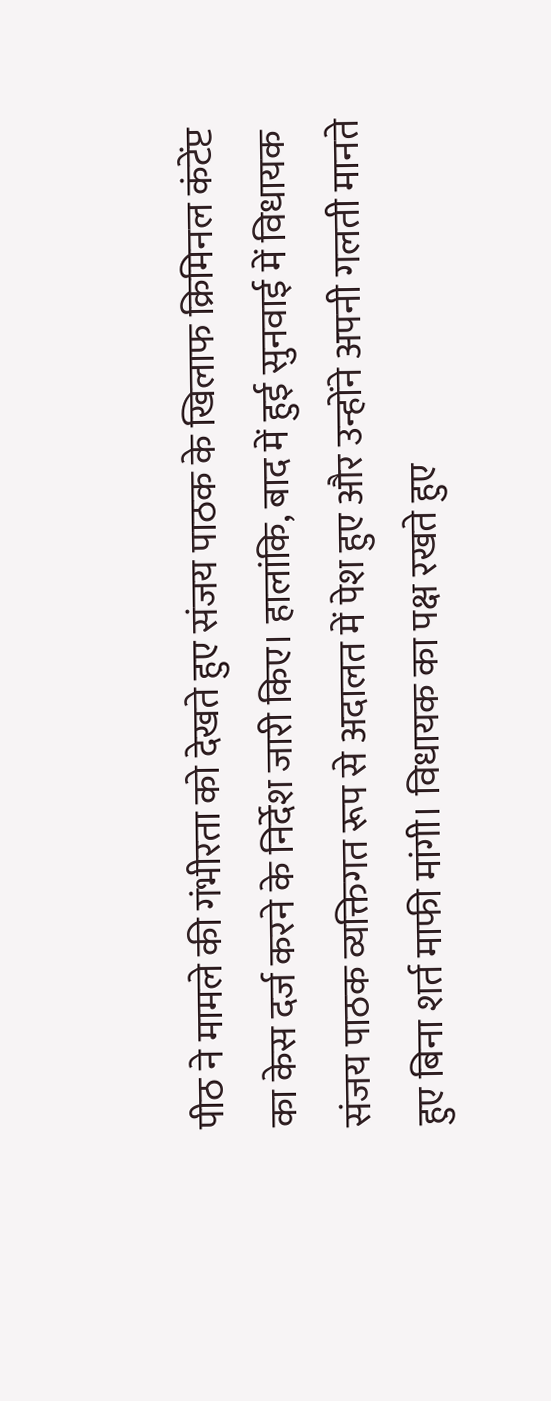पीठ ने मामले की गंभीरता को देखते हुए संजय पाठक के खिलाफ क्रिमिनल कंटेंप्ट का केस दर्ज करने के निर्देश जारी किए। हालांकि, बाद में हुई सुनवाई में विधायक संजय पाठक व्यक्तिगत रूप से अदालत में पेश हुए और उन्होंने अपनी गलती मानते हुए बिना शर्त माफी मांगी। विधायक का पक्ष रखते हुए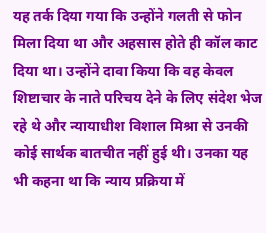यह तर्क दिया गया कि उन्होंने गलती से फोन मिला दिया था और अहसास होते ही कॉल काट दिया था। उन्होंने दावा किया कि वह केवल शिष्टाचार के नाते परिचय देने के लिए संदेश भेज रहे थे और न्यायाधीश विशाल मिश्रा से उनकी कोई सार्थक बातचीत नहीं हुई थी। उनका यह भी कहना था कि न्याय प्रक्रिया में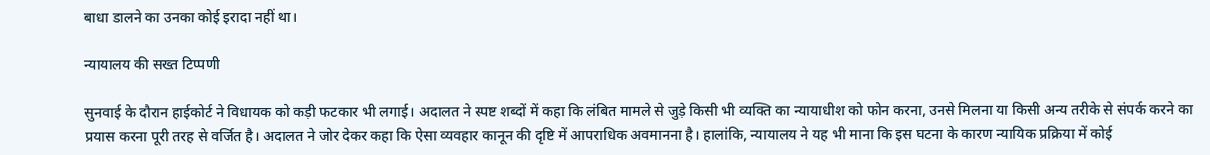बाधा डालने का उनका कोई इरादा नहीं था।

न्यायालय की सख्त टिप्पणी

सुनवाई के दौरान हाईकोर्ट ने विधायक को कड़ी फटकार भी लगाई। अदालत ने स्पष्ट शब्दों में कहा कि लंबित मामले से जुड़े किसी भी व्यक्ति का न्यायाधीश को फोन करना, उनसे मिलना या किसी अन्य तरीके से संपर्क करने का प्रयास करना पूरी तरह से वर्जित है। अदालत ने जोर देकर कहा कि ऐसा व्यवहार कानून की दृष्टि में आपराधिक अवमानना है। हालांकि, न्यायालय ने यह भी माना कि इस घटना के कारण न्यायिक प्रक्रिया में कोई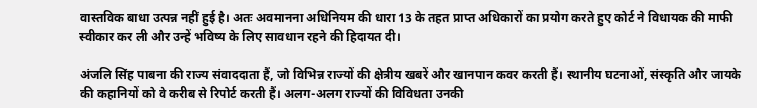वास्तविक बाधा उत्पन्न नहीं हुई है। अतः अवमानना अधिनियम की धारा 13 के तहत प्राप्त अधिकारों का प्रयोग करते हुए कोर्ट ने विधायक की माफी स्वीकार कर ली और उन्हें भविष्य के लिए सावधान रहने की हिदायत दी।

अंजलि सिंह पाबना की राज्य संवाददाता हैं, जो विभिन्न राज्यों की क्षेत्रीय खबरें और खानपान कवर करती हैं। स्थानीय घटनाओं, संस्कृति और जायके की कहानियों को वे करीब से रिपोर्ट करती हैं। अलग-अलग राज्यों की विविधता उनकी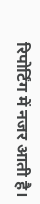रिपोर्टिंग में नजर आती है।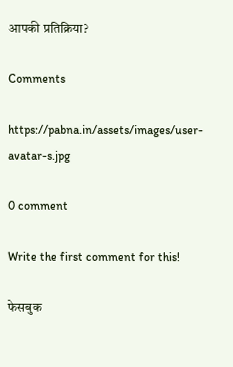आपकी प्रतिक्रिया?

Comments

https://pabna.in/assets/images/user-avatar-s.jpg

0 comment

Write the first comment for this!

फेसबुक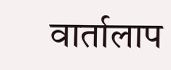वार्तालाप